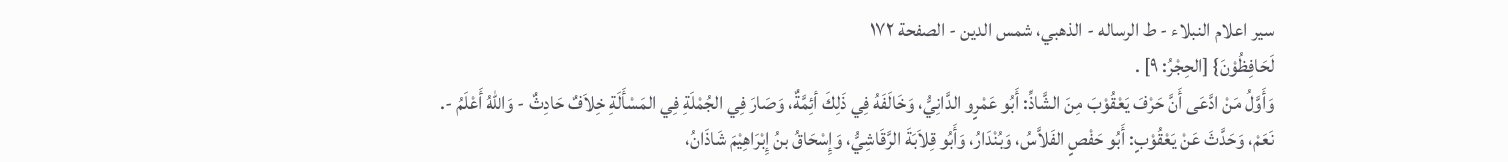سير اعلام النبلاء - ط الرساله - الذهبي، شمس الدين - الصفحة ١٧٢
لَحَافِظُوْنَ} [الحِجْرُ: ٩] .
وَأَوَّلُ مَنْ ادَّعَى أَنَّ حَرْفَ يَعْقُوْبَ مِنَ الشَّاذِّ: أَبُو عَمْرٍو الدَّانِيُّ، وَخَالَفَهُ فِي ذَلِكَ أئِمَّةٌ، وَصَارَ فِي الجُمْلَةِ فِي المَسْأَلَةِ خِلاَفٌ حَادِثٌ - وَاللهُ أَعْلَمُ -.
نَعَمْ، وَحَدَّثَ عَنْ يَعْقُوْبٍ: أَبُو حَفْصٍ الفَلاَّسُ، وَبُنْدَارُ، وَأَبُو قِلاَبَةَ الرَّقَاشِيُّ، وَإِسْحَاقُ بنُ إِبْرَاهِيْمَ شَاذَانُ،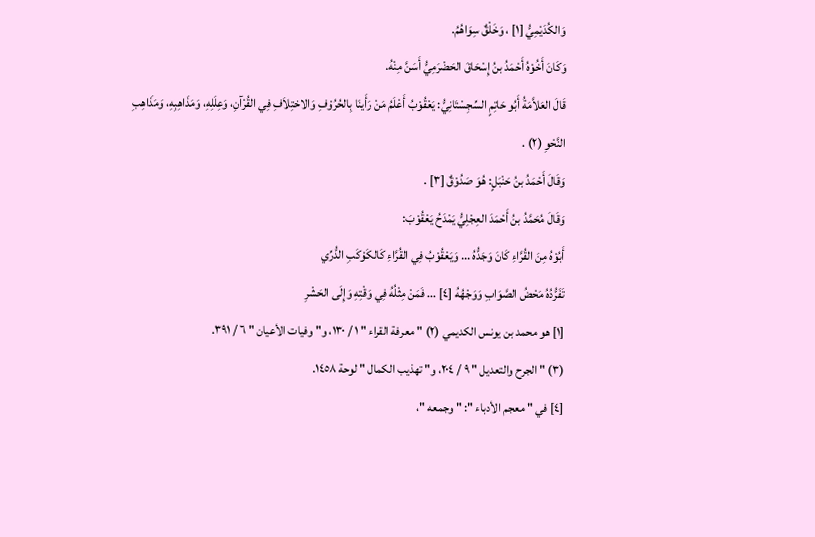وَالكُدَيْمِيُّ [١] ، وَخَلْقٌ سِوَاهُمُ.
وَكَانَ أَخُوْهُ أَحْمَدُ بنُ إِسْحَاقَ الحَضْرَمِيُّ أَسَنَّ مِنْهُ.
قَالَ العَلاَّمَةُ أَبُو حَاتِمٍ السِّجِسْتَانِيُّ: يَعْقُوْبُ أَعْلَمُ مَنْ رَأَينَا بِالحُرُوْفِ وَالاختِلاَفِ فِي القُرْآنِ، وَعِلَلِهِ، وَمَذَاهِبِهِ، وَمَذَاهِبِ النَّحْوِ (٢) .
وَقَالَ أَحْمَدُ بنُ حَنْبَلٍ: هُوَ صَدُوْقٌ [٣] .
وَقَالَ مُحَمَّدُ بنُ أَحْمَدَ العِجْلِيُّ يَمْدَحُ يَعْقُوْبَ:
أَبُوْهُ مِنَ القُرَّاءِ كَانَ وَجَدُّهُ ... وَيَعْقُوْبُ فِي القُرَّاءِ كَالكَوْكَبِ الدُّرِّي
تَفَرُّدُهُ مَحْضُ الصَّوَابِ وَوَجْهُهُ [٤] ... فَمَنْ مِثْلُهُ فِي وَقْتِهِ وَإِلَى الحَشْرِ
[١] هو محمد بن يونس الكديمي (٢) " معرفة القراء " ١ / ١٣٠، و" وفيات الأعيان " ٦ / ٣٩١.
(٣) " الجرح والتعديل " ٩ / ٢٠٤، و" تهذيب الكمال " لوحة ١٤٥٨.
[٤] في " معجم الأدباء ": " وجمعه "،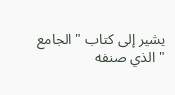يشير إلى كتاب " الجامع " الذي صنفه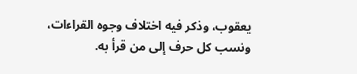يعقوب، وذكر فيه اختلاف وجوه القراءات، ونسب كل حرف إلى من قرأ به.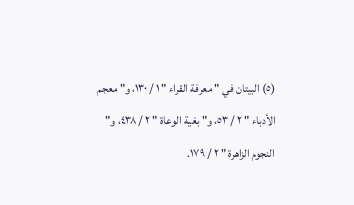(٥) البيتان في " معرفة القراء " ١ / ١٣٠، و" معجم الأدباء " ٢ / ٥٣، و" بغية الوعاة " ٢ / ٤٣٨، و" النجوم الزاهرة " ٢ / ١٧٩.